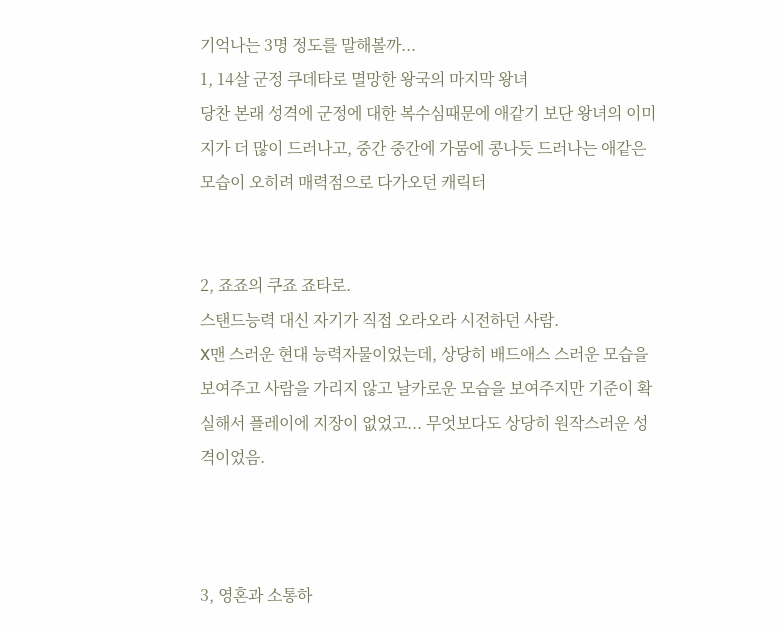기억나는 3명 정도를 말해볼까...
1, 14살 군정 쿠데타로 멸망한 왕국의 마지막 왕녀
당찬 본래 성격에 군정에 대한 복수심때문에 애같기 보단 왕녀의 이미지가 더 많이 드러나고, 중간 중간에 가뭄에 콩나듯 드러나는 애같은 모습이 오히려 매력점으로 다가오던 캐릭터


2, 죠죠의 쿠죠 죠타로.
스탠드능력 대신 자기가 직접 오라오라 시전하던 사람.
X맨 스러운 현대 능력자물이었는데, 상당히 배드애스 스러운 모습을 보여주고 사람을 가리지 않고 날카로운 모습을 보여주지만 기준이 확실해서 플레이에 지장이 없었고... 무엇보다도 상당히 원작스러운 성격이었음.



3, 영혼과 소통하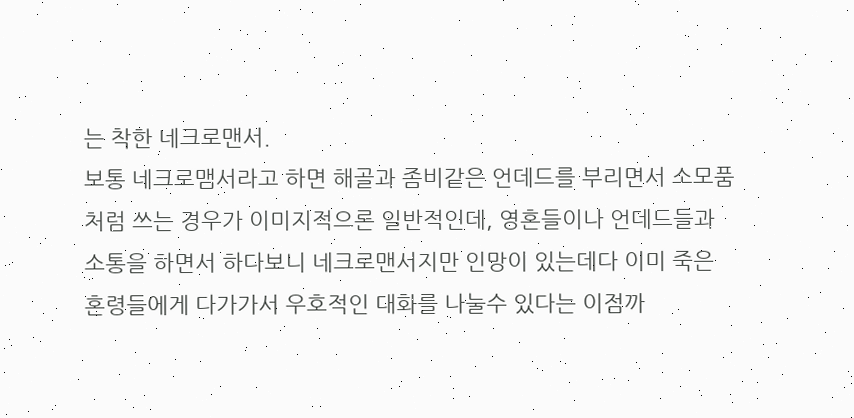는 착한 네크로맨서.
보통 네크로맴서라고 하면 해골과 좀비같은 언데드를 부리면서 소모품처럼 쓰는 경우가 이미지적으론 일반적인데, 영혼들이나 언데드들과 소통을 하면서 하다보니 네크로맨서지만 인망이 있는데다 이미 죽은 혼령들에게 다가가서 우호적인 대화를 나눌수 있다는 이점까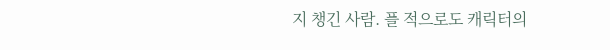지 챙긴 사람. 플 적으로도 캐릭터의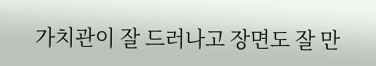가치관이 잘 드러나고 장면도 잘 만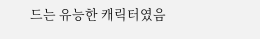드는 유능한 캐릭터였음